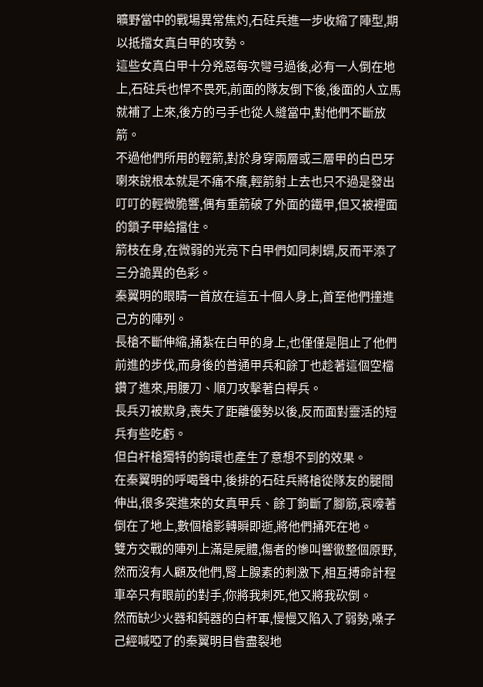曠野當中的戰場異常焦灼,石砫兵進一步收縮了陣型,期以抵擋女真白甲的攻勢。
這些女真白甲十分兇惡每次彎弓過後,必有一人倒在地上,石砫兵也悍不畏死,前面的隊友倒下後,後面的人立馬就補了上來,後方的弓手也從人縫當中,對他們不斷放箭。
不過他們所用的輕箭,對於身穿兩層或三層甲的白巴牙喇來說根本就是不痛不癢,輕箭射上去也只不過是發出叮叮的輕微脆響,偶有重箭破了外面的鐵甲,但又被裡面的鎖子甲給擋住。
箭枝在身,在微弱的光亮下白甲們如同刺蝟,反而平添了三分詭異的色彩。
秦翼明的眼睛一首放在這五十個人身上,首至他們撞進己方的陣列。
長槍不斷伸縮,捅紮在白甲的身上,也僅僅是阻止了他們前進的步伐,而身後的普通甲兵和餘丁也趁著這個空檔鑽了進來,用腰刀、順刀攻擊著白桿兵。
長兵刃被欺身,喪失了距離優勢以後,反而面對靈活的短兵有些吃虧。
但白杆槍獨特的鉤環也產生了意想不到的效果。
在秦翼明的呼喝聲中,後排的石砫兵將槍從隊友的腿間伸出,很多突進來的女真甲兵、餘丁鉤斷了腳筋,哀嚎著倒在了地上,數個槍影轉瞬即逝,將他們捅死在地。
雙方交戰的陣列上滿是屍體,傷者的慘叫響徹整個原野,然而沒有人顧及他們,腎上腺素的刺激下,相互搏命計程車卒只有眼前的對手,你將我刺死,他又將我砍倒。
然而缺少火器和鈍器的白杆軍,慢慢又陷入了弱勢,嗓子己經喊啞了的秦翼明目眥盡裂地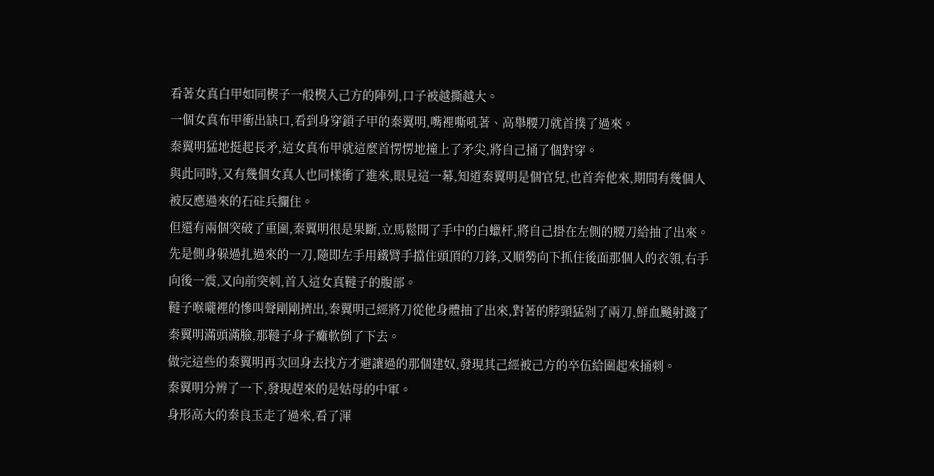看著女真白甲如同楔子一般楔入己方的陣列,口子被越撕越大。
一個女真布甲衝出缺口,看到身穿鎖子甲的秦翼明,嘴裡嘶吼著、高舉腰刀就首撲了過來。
秦翼明猛地挺起長矛,這女真布甲就這麼首愣愣地撞上了矛尖,將自己捅了個對穿。
與此同時,又有幾個女真人也同樣衝了進來,眼見這一幕,知道秦翼明是個官兒,也首奔他來,期間有幾個人被反應過來的石砫兵攔住。
但還有兩個突破了重圍,秦翼明很是果斷,立馬鬆開了手中的白蠟杆,將自己掛在左側的腰刀給抽了出來。
先是側身躲過扎過來的一刀,隨即左手用鐵臂手擋住頭頂的刀鋒,又順勢向下抓住後面那個人的衣領,右手向後一震,又向前突刺,首入這女真韃子的腹部。
韃子喉嚨裡的慘叫聲剛剛擠出,秦翼明己經將刀從他身體抽了出來,對著的脖頸猛剁了兩刀,鮮血飈射濺了秦翼明滿頭滿臉,那韃子身子癱軟倒了下去。
做完這些的秦翼明再次回身去找方才避讓過的那個建奴,發現其己經被己方的卒伍給圍起來捅刺。
秦翼明分辨了一下,發現趕來的是姑母的中軍。
身形高大的秦良玉走了過來,看了渾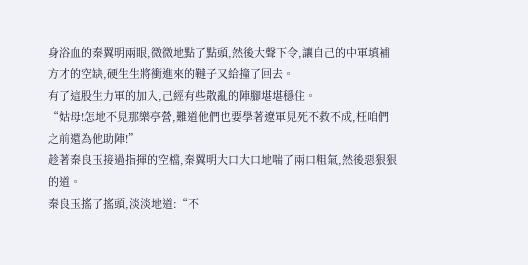身浴血的秦翼明兩眼,微微地點了點頭,然後大聲下令,讓自己的中軍填補方才的空缺,硬生生將衝進來的韃子又給撞了回去。
有了這股生力軍的加入,己經有些散亂的陣腳堪堪穩住。
“姑母!怎地不見那樂亭營,難道他們也要學著遼軍見死不救不成,枉咱們之前還為他助陣!”
趁著秦良玉接過指揮的空檔,秦翼明大口大口地喘了兩口粗氣,然後惡狠狠的道。
秦良玉搖了搖頭,淡淡地道:“不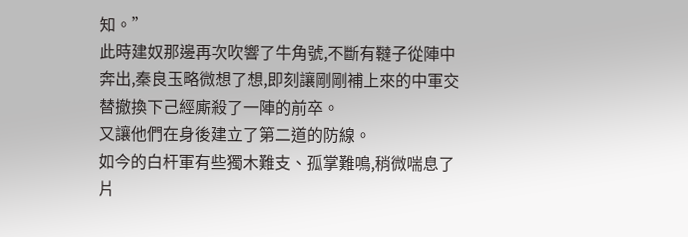知。”
此時建奴那邊再次吹響了牛角號,不斷有韃子從陣中奔出,秦良玉略微想了想,即刻讓剛剛補上來的中軍交替撤換下己經廝殺了一陣的前卒。
又讓他們在身後建立了第二道的防線。
如今的白杆軍有些獨木難支、孤掌難鳴,稍微喘息了片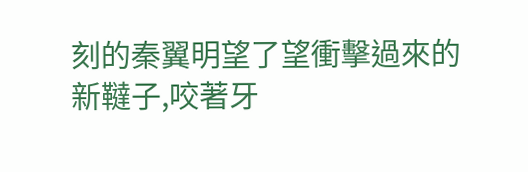刻的秦翼明望了望衝擊過來的新韃子,咬著牙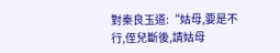對秦良玉道:“姑母,要是不行,侄兒斷後,請姑母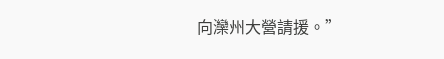向灤州大營請援。”